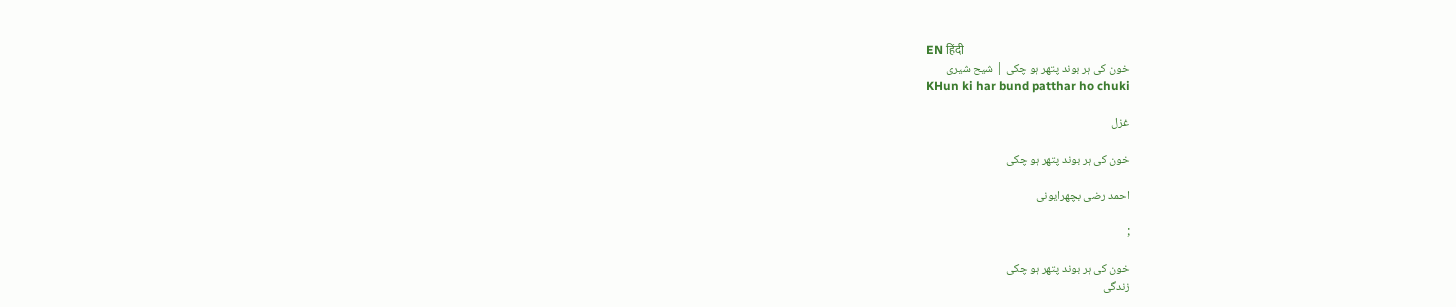EN हिंदी
خون کی ہر بوند پتھر ہو چکی | شیح شیری
KHun ki har bund patthar ho chuki

غزل

خون کی ہر بوند پتھر ہو چکی

احمد رضی بچھرایونی

;

خون کی ہر بوند پتھر ہو چکی
زندگی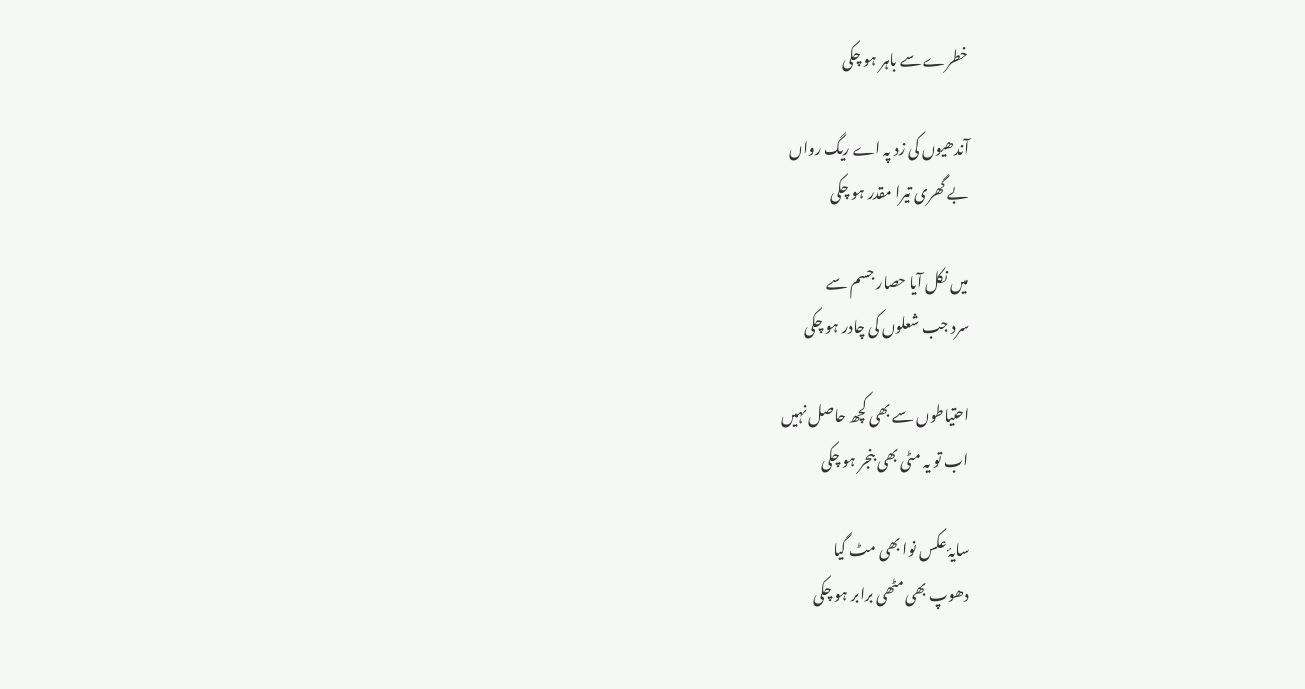خطرے سے باہر ہو چکی

آندھیوں کی زد پہ اے ریگ رواں
بے گھری تیرا مقدر ہو چکی

میں نکل آیا حصار جسم سے
سرد جب شعلوں کی چادر ہو چکی

احتیاطوں سے بھی کچھ حاصل نہیں
اب تو یہ مٹی بھی بنجر ہو چکی

سایۂ عکس نوا بھی مٹ گیا
دھوپ بھی مٹھی برابر ہو چکی